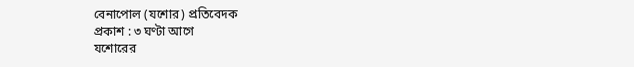বেনাপোল (যশোর) প্রতিবেদক
প্রকাশ : ৩ ঘণ্টা আগে
যশোরের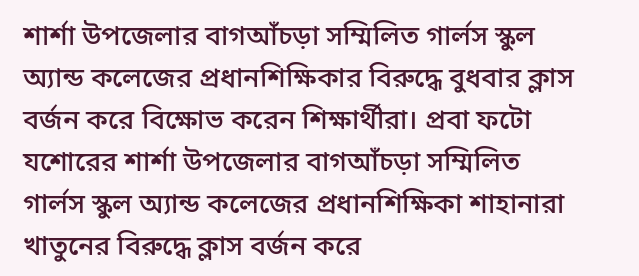শার্শা উপজেলার বাগআঁচড়া সম্মিলিত গার্লস স্কুল অ্যান্ড কলেজের প্রধানশিক্ষিকার বিরুদ্ধে বুধবার ক্লাস বর্জন করে বিক্ষোভ করেন শিক্ষার্থীরা। প্রবা ফটো
যশোরের শার্শা উপজেলার বাগআঁচড়া সম্মিলিত গার্লস স্কুল অ্যান্ড কলেজের প্রধানশিক্ষিকা শাহানারা খাতুনের বিরুদ্ধে ক্লাস বর্জন করে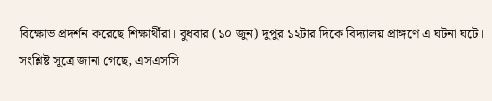বিক্ষোভ প্রদর্শন করেছে শিক্ষার্থীরা। বুধবার (১০ জুন) দুপুর ১২টার দিকে বিদ্যালয় প্রাঙ্গণে এ ঘটনা ঘটে।
সংশ্লিষ্ট সূত্রে জানা গেছে, এসএসসি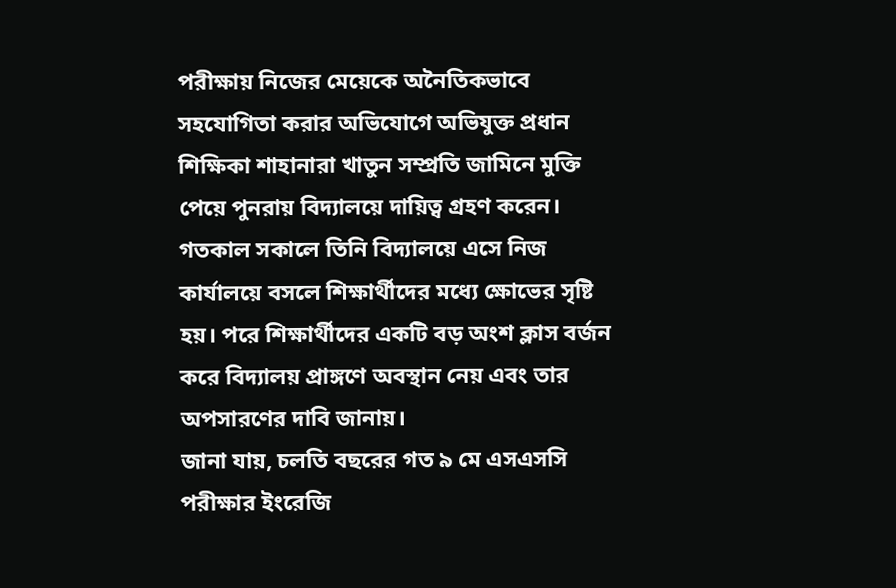পরীক্ষায় নিজের মেয়েকে অনৈতিকভাবে সহযোগিতা করার অভিযোগে অভিযুক্ত প্রধান শিক্ষিকা শাহানারা খাতুন সম্প্রতি জামিনে মুক্তি পেয়ে পুনরায় বিদ্যালয়ে দায়িত্ব গ্রহণ করেন। গতকাল সকালে তিনি বিদ্যালয়ে এসে নিজ কার্যালয়ে বসলে শিক্ষার্থীদের মধ্যে ক্ষোভের সৃষ্টি হয়। পরে শিক্ষার্থীদের একটি বড় অংশ ক্লাস বর্জন করে বিদ্যালয় প্রাঙ্গণে অবস্থান নেয় এবং তার অপসারণের দাবি জানায়।
জানা যায়, চলতি বছরের গত ৯ মে এসএসসি পরীক্ষার ইংরেজি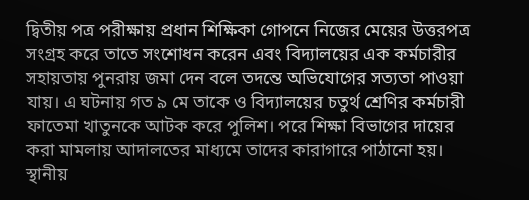দ্বিতীয় পত্র পরীক্ষায় প্রধান শিক্ষিকা গোপনে নিজের মেয়ের উত্তরপত্র সংগ্রহ করে তাতে সংশোধন করেন এবং বিদ্যালয়ের এক কর্মচারীর সহায়তায় পুনরায় জমা দেন বলে তদন্তে অভিযোগের সত্যতা পাওয়া যায়। এ ঘটনায় গত ৯ মে তাকে ও বিদ্যালয়ের চতুর্থ শ্রেণির কর্মচারী ফাতেমা খাতুনকে আটক করে পুলিশ। পরে শিক্ষা বিভাগের দায়ের করা মামলায় আদালতের মাধ্যমে তাদের কারাগারে পাঠানো হয়।
স্থানীয়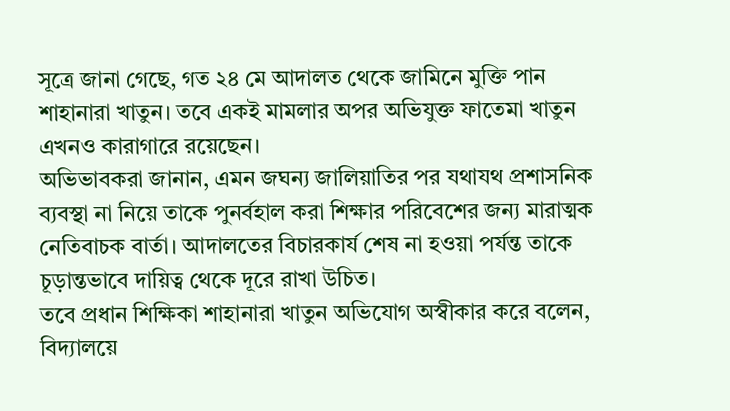সূত্রে জানা গেছে, গত ২৪ মে আদালত থেকে জামিনে মুক্তি পান শাহানারা খাতুন। তবে একই মামলার অপর অভিযুক্ত ফাতেমা খাতুন এখনও কারাগারে রয়েছেন।
অভিভাবকরা জানান, এমন জঘন্য জালিয়াতির পর যথাযথ প্রশাসনিক ব্যবস্থা না নিয়ে তাকে পুনর্বহাল করা শিক্ষার পরিবেশের জন্য মারাত্মক নেতিবাচক বার্তা। আদালতের বিচারকার্য শেষ না হওয়া পর্যন্ত তাকে চূড়ান্তভাবে দায়িত্ব থেকে দূরে রাখা উচিত।
তবে প্রধান শিক্ষিকা শাহানারা খাতুন অভিযোগ অস্বীকার করে বলেন, বিদ্যালয়ে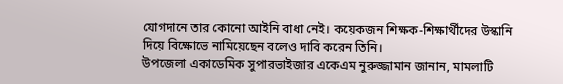যোগদানে তার কোনো আইনি বাধা নেই। কয়েকজন শিক্ষক-শিক্ষার্থীদের উস্কানি দিয়ে বিক্ষোভে নামিয়েছেন বলেও দাবি করেন তিনি।
উপজেলা একাডেমিক সুপারভাইজার একেএম নুরুজ্জামান জানান, মামলাটি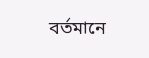বর্তমানে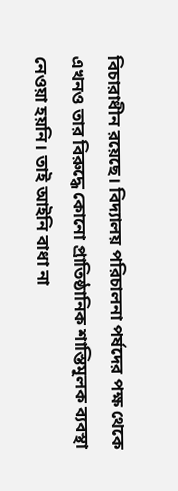বিচারাধীন রয়েছে। বিদ্যালয় পরিচালনা পর্ষদের পক্ষ থেকে এখনও তার বিরুদ্ধে কোনো প্রাতিষ্ঠানিক শাস্তিমূলক ব্যবস্থা নেওয়া হয়নি। তাই আইনি বাধা না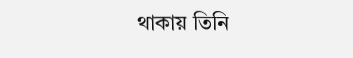থাকায় তিনি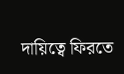দায়িত্বে ফিরতে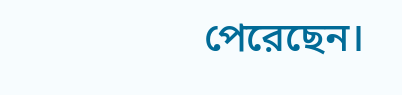পেরেছেন।